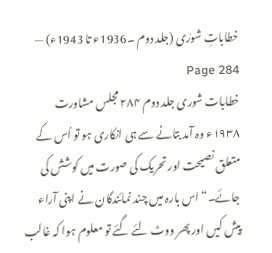خطاباتِ شورٰی (جلد دوم ۔1936ء تا 1943ء) — Page 284
خطابات شوری جلد دوم ۲۸۴ مجلس مشاورت ۱۹۳۸ء وہ آمد بتانے سے ہی انکاری ہو تو اُس کے متعلق نصیحت اور تحریک کی صورت میں کوشش کی جائے۔“ اس بارہ میں چند نمائندگان نے اپنی آراء پیش کیں اور پھر ووٹ لئے گئے تو معلوم ہوا کہ غالب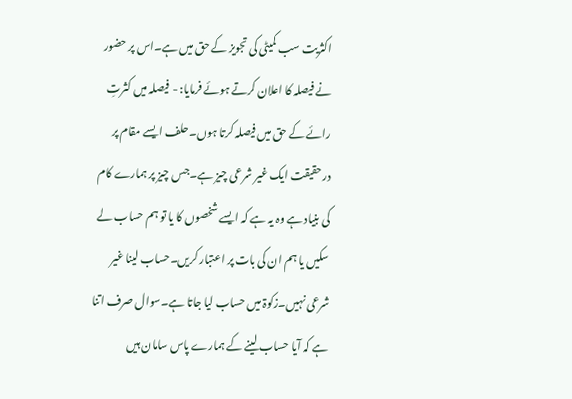اکثریت سب کمیٹی کی تجویز کے حق میں ہے۔اس پر حضور نے فیصلہ کا اعلان کرتے ہوئے فرمایا: - فیصلہ میں کثرتِ رائے کے حق میں فیصلہ کرتا ہوں۔حلف ایسے مقام پر درحقیقت ایک غیر شرعی چیز ہے۔جس چیز پر ہمارے کام کی بنیاد ہے وہ یہ ہے کہ ایسے شخصوں کا یا تو ہم حساب لے سکیں یا ہم ان کی بات پر اعتبار کریں۔حساب لینا غیر شرعی نہیں۔زکوۃ میں حساب لیا جاتا ہے۔سوال صرف اتنا ہے کہ آیا حساب لینے کے ہمارے پاس سامان ہیں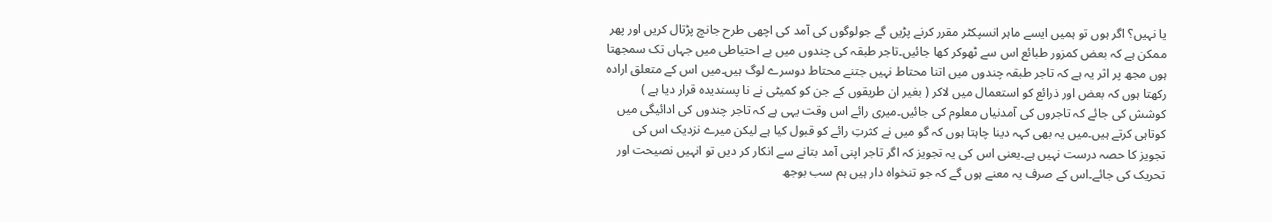یا نہیں؟ اگر ہوں تو ہمیں ایسے ماہر انسپکٹر مقرر کرنے پڑیں گے جولوگوں کی آمد کی اچھی طرح جانچ پڑتال کریں اور پھر ممکن ہے کہ بعض کمزور طبائع اس سے ٹھوکر کھا جائیں۔تاجر طبقہ کی چندوں میں بے احتیاطی میں جہاں تک سمجھتا ہوں مجھ پر اثر یہ ہے کہ تاجر طبقہ چندوں میں اتنا محتاط نہیں جتنے محتاط دوسرے لوگ ہیں۔میں اس کے متعلق ارادہ رکھتا ہوں کہ بعض اور ذرائع کو استعمال میں لاکر ( بغیر ان طریقوں کے جن کو کمیٹی نے نا پسندیدہ قرار دیا ہے ) کوشش کی جائے کہ تاجروں کی آمدنیاں معلوم کی جائیں۔میری رائے اس وقت یہی ہے کہ تاجر چندوں کی ادائیگی میں کوتاہی کرتے ہیں۔میں یہ بھی کہہ دینا چاہتا ہوں کہ گو میں نے کثرتِ رائے کو قبول کیا ہے لیکن میرے نزدیک اس کی تجویز کا حصہ درست نہیں ہے۔یعنی اس کی یہ تجویز کہ اگر تاجر اپنی آمد بتانے سے انکار کر دیں تو انہیں نصیحت اور تحریک کی جائے۔اس کے صرف یہ معنے ہوں گے کہ جو تنخواہ دار ہیں ہم سب بوجھ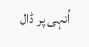اُنہی پر ڈال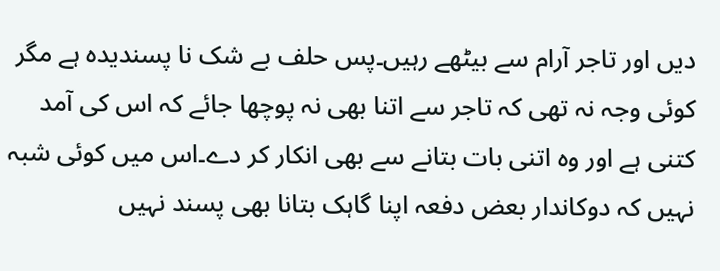دیں اور تاجر آرام سے بیٹھے رہیں۔پس حلف بے شک نا پسندیدہ ہے مگر کوئی وجہ نہ تھی کہ تاجر سے اتنا بھی نہ پوچھا جائے کہ اس کی آمد کتنی ہے اور وہ اتنی بات بتانے سے بھی انکار کر دے۔اس میں کوئی شبہ نہیں کہ دوکاندار بعض دفعہ اپنا گاہک بتانا بھی پسند نہیں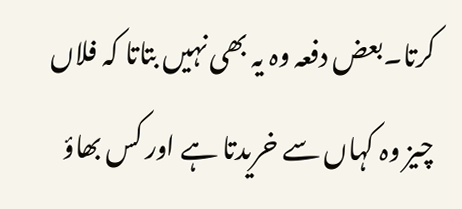کرتا۔بعض دفعہ وہ یہ بھی نہیں بتاتا کہ فلاں چیز وہ کہاں سے خریدتا ہے اور کس بھاؤ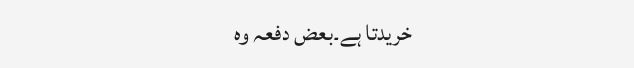خریدتا ہے۔بعض دفعہ وہ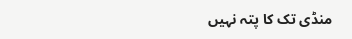منڈی تک کا پتہ نہیں